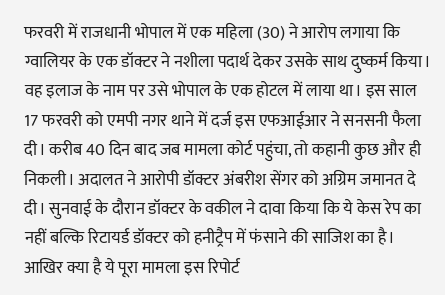फरवरी में राजधानी भोपाल में एक महिला (30) ने आरोप लगाया कि ग्वालियर के एक डॉक्टर ने नशीला पदार्थ देकर उसके साथ दुष्कर्म किया। वह इलाज के नाम पर उसे भोपाल के एक होटल में लाया था। इस साल 17 फरवरी को एमपी नगर थाने में दर्ज इस एफआईआर ने सनसनी फैला दी। करीब 40 दिन बाद जब मामला कोर्ट पहुंचा, तो कहानी कुछ और ही निकली। अदालत ने आरोपी डॉक्टर अंबरीश सेंगर को अग्रिम जमानत दे दी। सुनवाई के दौरान डॉक्टर के वकील ने दावा किया कि ये केस रेप का नहीं बल्कि रिटायर्ड डॉक्टर को हनीट्रैप में फंसाने की साजिश का है। आखिर क्या है ये पूरा मामला इस रिपोर्ट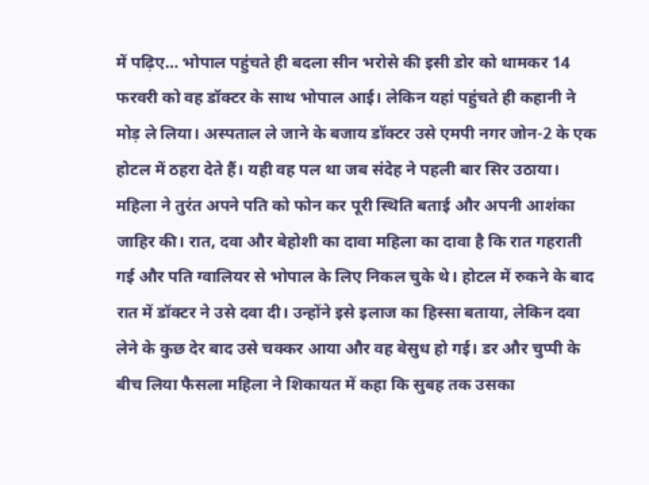में पढ़िए… भोपाल पहुंचते ही बदला सीन भरोसे की इसी डोर को थामकर 14 फरवरी को वह डॉक्टर के साथ भोपाल आई। लेकिन यहां पहुंचते ही कहानी ने मोड़ ले लिया। अस्पताल ले जाने के बजाय डॉक्टर उसे एमपी नगर जोन-2 के एक होटल में ठहरा देते हैं। यही वह पल था जब संदेह ने पहली बार सिर उठाया। महिला ने तुरंत अपने पति को फोन कर पूरी स्थिति बताई और अपनी आशंका जाहिर की। रात, दवा और बेहोशी का दावा महिला का दावा है कि रात गहराती गई और पति ग्वालियर से भोपाल के लिए निकल चुके थे। होटल में रुकने के बाद रात में डॉक्टर ने उसे दवा दी। उन्होंने इसे इलाज का हिस्सा बताया, लेकिन दवा लेने के कुछ देर बाद उसे चक्कर आया और वह बेसुध हो गई। डर और चुप्पी के बीच लिया फैसला महिला ने शिकायत में कहा कि सुबह तक उसका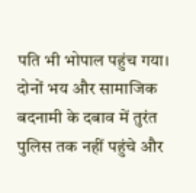पति भी भोपाल पहुंच गया। दोनों भय और सामाजिक बदनामी के दबाव में तुरंत पुलिस तक नहीं पहुंचे और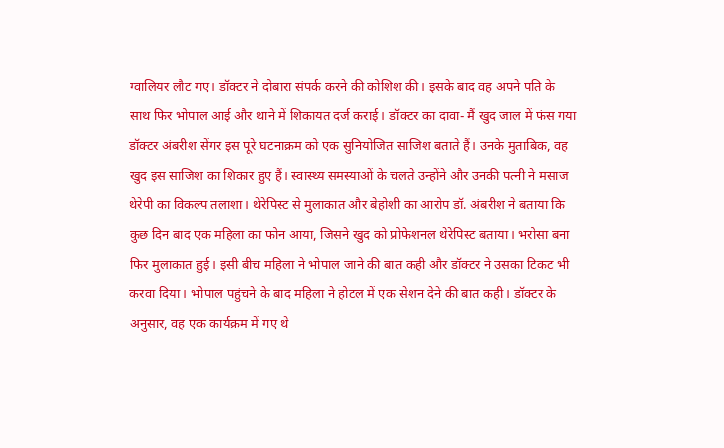ग्वालियर लौट गए। डॉक्टर ने दोबारा संपर्क करने की कोशिश की। इसके बाद वह अपने पति के साथ फिर भोपाल आई और थाने में शिकायत दर्ज कराई। डॉक्टर का दावा- मैं खुद जाल में फंस गया डॉक्टर अंबरीश सेंगर इस पूरे घटनाक्रम को एक सुनियोजित साजिश बताते हैं। उनके मुताबिक, वह खुद इस साजिश का शिकार हुए हैं। स्वास्थ्य समस्याओं के चलते उन्होंने और उनकी पत्नी ने मसाज थेरेपी का विकल्प तलाशा। थेरेपिस्ट से मुलाकात और बेहोशी का आरोप डॉ. अंबरीश ने बताया कि कुछ दिन बाद एक महिला का फोन आया, जिसने खुद को प्रोफेशनल थेरेपिस्ट बताया। भरोसा बना फिर मुलाकात हुई। इसी बीच महिला ने भोपाल जाने की बात कही और डॉक्टर ने उसका टिकट भी करवा दिया। भोपाल पहुंचने के बाद महिला ने होटल में एक सेशन देने की बात कही। डॉक्टर के अनुसार, वह एक कार्यक्रम में गए थे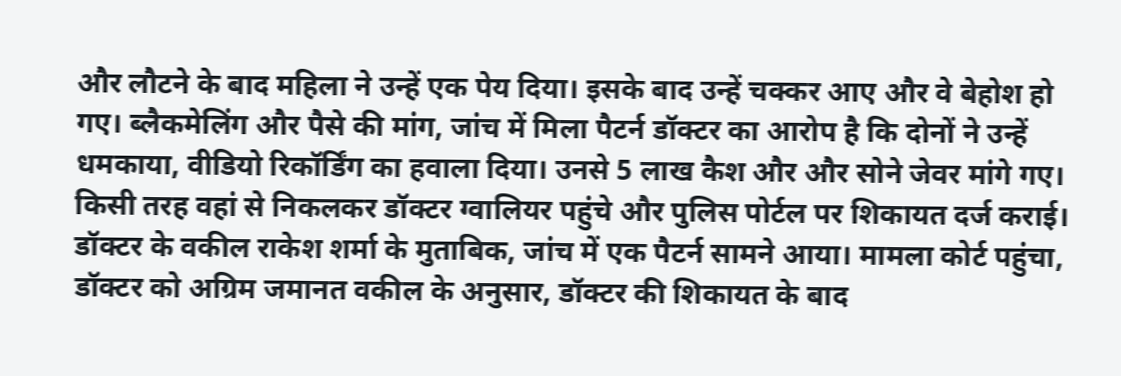और लौटने के बाद महिला ने उन्हें एक पेय दिया। इसके बाद उन्हें चक्कर आए और वे बेहोश हो गए। ब्लैकमेलिंग और पैसे की मांग, जांच में मिला पैटर्न डॉक्टर का आरोप है कि दोनों ने उन्हें धमकाया, वीडियो रिकॉर्डिंग का हवाला दिया। उनसे 5 लाख कैश और और सोने जेवर मांगे गए। किसी तरह वहां से निकलकर डॉक्टर ग्वालियर पहुंचे और पुलिस पोर्टल पर शिकायत दर्ज कराई। डॉक्टर के वकील राकेश शर्मा के मुताबिक, जांच में एक पैटर्न सामने आया। मामला कोर्ट पहुंचा, डॉक्टर को अग्रिम जमानत वकील के अनुसार, डॉक्टर की शिकायत के बाद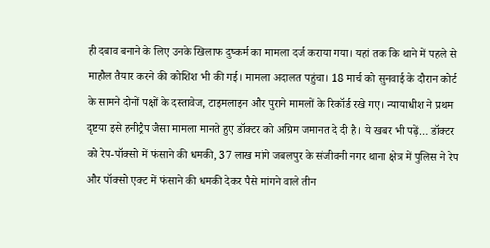ही दबाव बनाने के लिए उनके खिलाफ दुष्कर्म का मामला दर्ज कराया गया। यहां तक कि थाने में पहले से माहौल तैयार करने की कोशिश भी की गई। मामला अदालत पहुंचा। 18 मार्च को सुनवाई के दौरान कोर्ट के सामने दोनों पक्षों के दस्तावेज, टाइमलाइन और पुराने मामलों के रिकॉर्ड रखे गए। न्यायाधीश ने प्रथम दृष्टया इसे हनीट्रैप जैसा मामला मानते हुए डॉक्टर को अग्रिम जमानत दे दी है। ये खबर भी पढ़ें… डॉक्टर को रेप-पॉक्सो में फंसाने की धमकी, 37 लाख मांगे जबलपुर के संजीवनी नगर थाना क्षेत्र में पुलिस ने रेप और पॉक्सो एक्ट में फंसाने की धमकी देकर पैसे मांगने वाले तीन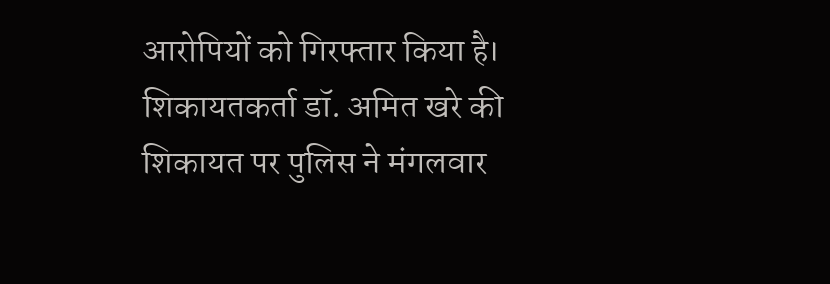आरोपियों को गिरफ्तार किया है। शिकायतकर्ता डॉ. अमित खरे की शिकायत पर पुलिस ने मंगलवार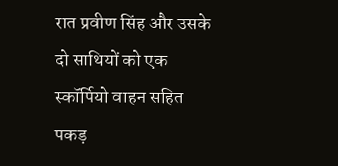रात प्रवीण सिंह और उसके दो साथियों को एक स्कॉर्पियो वाहन सहित पकड़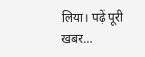लिया। पढ़ें पूरी खबर…